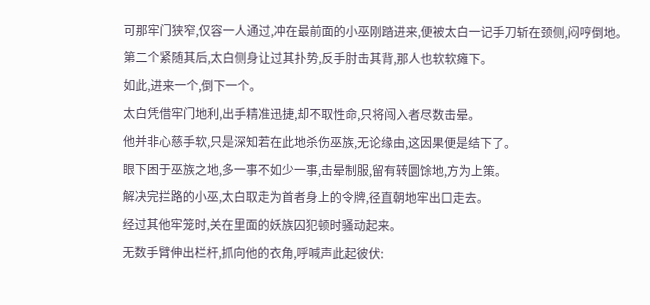可那牢门狭窄,仅容一人通过,冲在最前面的小巫刚踏进来,便被太白一记手刀斩在颈侧,闷哼倒地。
第二个紧随其后,太白侧身让过其扑势,反手肘击其背,那人也软软瘫下。
如此,进来一个,倒下一个。
太白凭借牢门地利,出手精准迅捷,却不取性命,只将闯入者尽数击晕。
他并非心慈手软,只是深知若在此地杀伤巫族,无论缘由,这因果便是结下了。
眼下困于巫族之地,多一事不如少一事,击晕制服,留有转圜馀地,方为上策。
解决完拦路的小巫,太白取走为首者身上的令牌,径直朝地牢出口走去。
经过其他牢笼时,关在里面的妖族囚犯顿时骚动起来。
无数手臂伸出栏杆,抓向他的衣角,呼喊声此起彼伏: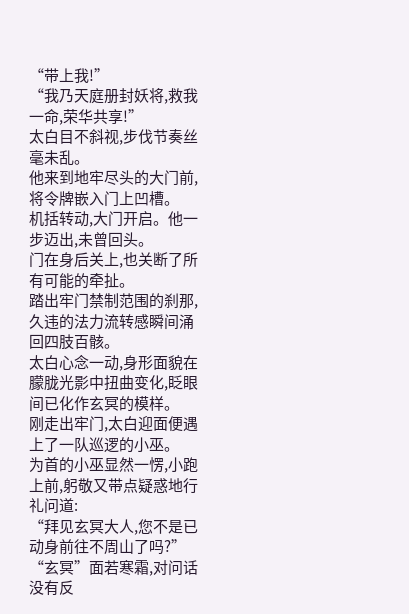“带上我!”
“我乃天庭册封妖将,救我一命,荣华共享!”
太白目不斜视,步伐节奏丝毫未乱。
他来到地牢尽头的大门前,将令牌嵌入门上凹槽。
机括转动,大门开启。他一步迈出,未曾回头。
门在身后关上,也关断了所有可能的牵扯。
踏出牢门禁制范围的刹那,久违的法力流转感瞬间涌回四肢百骸。
太白心念一动,身形面貌在朦胧光影中扭曲变化,眨眼间已化作玄冥的模样。
刚走出牢门,太白迎面便遇上了一队巡逻的小巫。
为首的小巫显然一愣,小跑上前,躬敬又带点疑惑地行礼问道:
“拜见玄冥大人,您不是已动身前往不周山了吗?”
“玄冥”面若寒霜,对问话没有反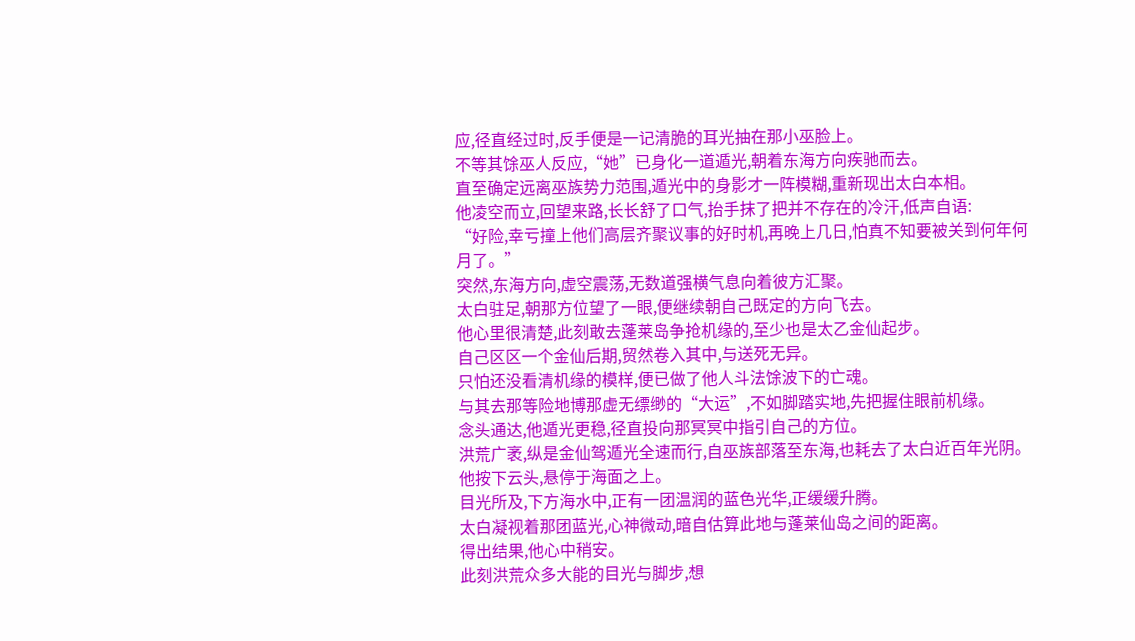应,径直经过时,反手便是一记清脆的耳光抽在那小巫脸上。
不等其馀巫人反应,“她”已身化一道遁光,朝着东海方向疾驰而去。
直至确定远离巫族势力范围,遁光中的身影才一阵模糊,重新现出太白本相。
他凌空而立,回望来路,长长舒了口气,抬手抹了把并不存在的冷汗,低声自语:
“好险,幸亏撞上他们高层齐聚议事的好时机,再晚上几日,怕真不知要被关到何年何月了。”
突然,东海方向,虚空震荡,无数道强横气息向着彼方汇聚。
太白驻足,朝那方位望了一眼,便继续朝自己既定的方向飞去。
他心里很清楚,此刻敢去蓬莱岛争抢机缘的,至少也是太乙金仙起步。
自己区区一个金仙后期,贸然卷入其中,与送死无异。
只怕还没看清机缘的模样,便已做了他人斗法馀波下的亡魂。
与其去那等险地博那虚无缥缈的“大运”,不如脚踏实地,先把握住眼前机缘。
念头通达,他遁光更稳,径直投向那冥冥中指引自己的方位。
洪荒广袤,纵是金仙驾遁光全速而行,自巫族部落至东海,也耗去了太白近百年光阴。
他按下云头,悬停于海面之上。
目光所及,下方海水中,正有一团温润的蓝色光华,正缓缓升腾。
太白凝视着那团蓝光,心神微动,暗自估算此地与蓬莱仙岛之间的距离。
得出结果,他心中稍安。
此刻洪荒众多大能的目光与脚步,想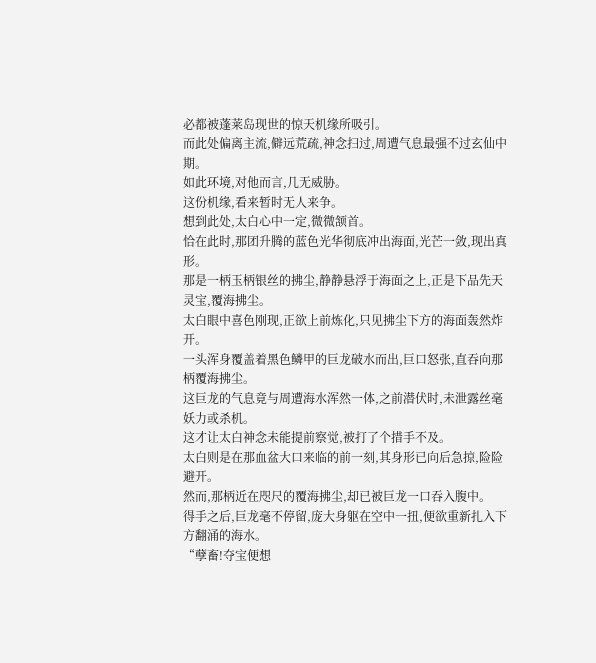必都被蓬莱岛现世的惊天机缘所吸引。
而此处偏离主流,僻远荒疏,神念扫过,周遭气息最强不过玄仙中期。
如此环境,对他而言,几无威胁。
这份机缘,看来暂时无人来争。
想到此处,太白心中一定,微微颔首。
恰在此时,那团升腾的蓝色光华彻底冲出海面,光芒一敛,现出真形。
那是一柄玉柄银丝的拂尘,静静悬浮于海面之上,正是下品先天灵宝,覆海拂尘。
太白眼中喜色刚现,正欲上前炼化,只见拂尘下方的海面轰然炸开。
一头浑身覆盖着黑色鳞甲的巨龙破水而出,巨口怒张,直吞向那柄覆海拂尘。
这巨龙的气息竟与周遭海水浑然一体,之前潜伏时,未泄露丝毫妖力或杀机。
这才让太白神念未能提前察觉,被打了个措手不及。
太白则是在那血盆大口来临的前一刻,其身形已向后急掠,险险避开。
然而,那柄近在咫尺的覆海拂尘,却已被巨龙一口吞入腹中。
得手之后,巨龙毫不停留,庞大身躯在空中一扭,便欲重新扎入下方翻涌的海水。
“孽畜!夺宝便想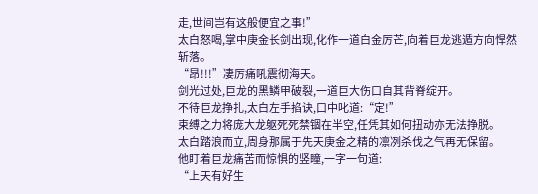走,世间岂有这般便宜之事!”
太白怒喝,掌中庚金长剑出现,化作一道白金厉芒,向着巨龙逃遁方向悍然斩落。
“昂!!!”凄厉痛吼震彻海天。
剑光过处,巨龙的黑鳞甲破裂,一道巨大伤口自其背脊绽开。
不待巨龙挣扎,太白左手掐诀,口中叱道:“定!”
束缚之力将庞大龙躯死死禁锢在半空,任凭其如何扭动亦无法挣脱。
太白踏浪而立,周身那属于先天庚金之精的凛冽杀伐之气再无保留。
他盯着巨龙痛苦而惊惧的竖瞳,一字一句道:
“上天有好生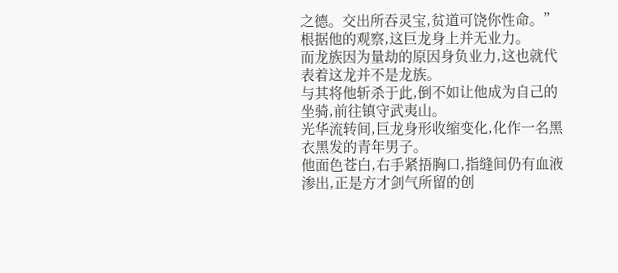之德。交出所吞灵宝,贫道可饶你性命。”
根据他的观察,这巨龙身上并无业力。
而龙族因为量劫的原因身负业力,这也就代表着这龙并不是龙族。
与其将他斩杀于此,倒不如让他成为自己的坐骑,前往镇守武夷山。
光华流转间,巨龙身形收缩变化,化作一名黑衣黑发的青年男子。
他面色苍白,右手紧捂胸口,指缝间仍有血液渗出,正是方才剑气所留的创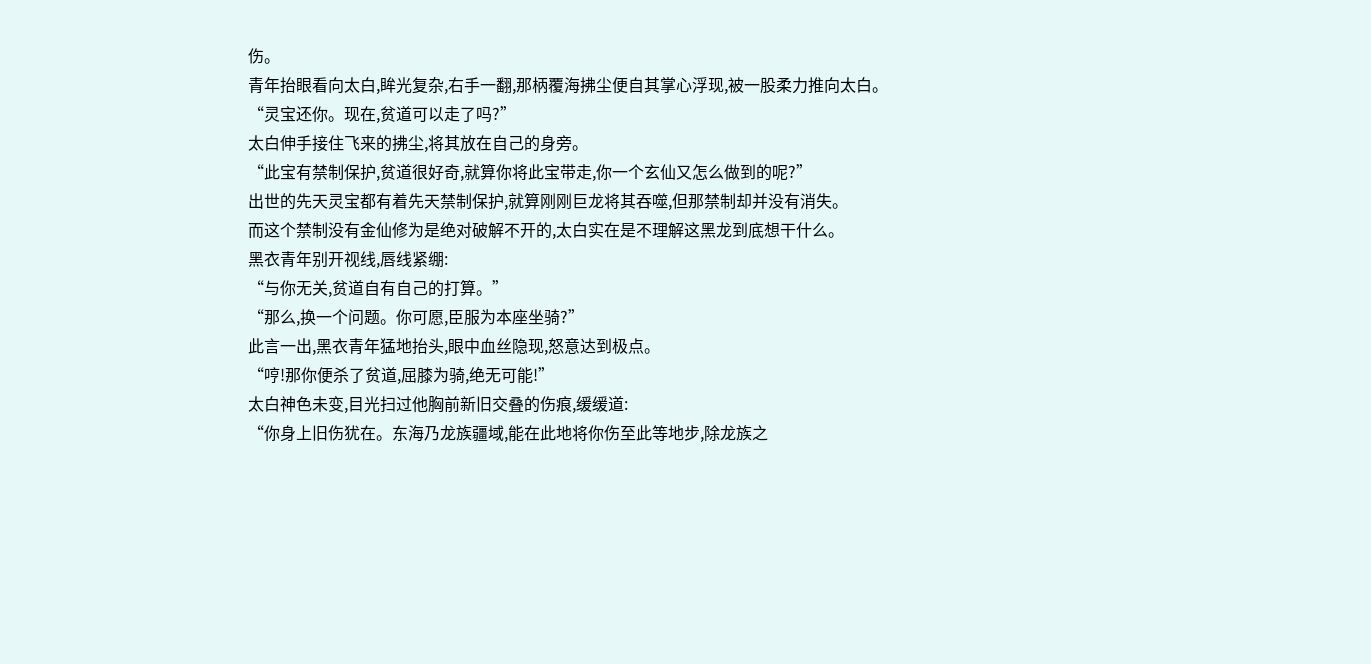伤。
青年抬眼看向太白,眸光复杂,右手一翻,那柄覆海拂尘便自其掌心浮现,被一股柔力推向太白。
“灵宝还你。现在,贫道可以走了吗?”
太白伸手接住飞来的拂尘,将其放在自己的身旁。
“此宝有禁制保护,贫道很好奇,就算你将此宝带走,你一个玄仙又怎么做到的呢?”
出世的先天灵宝都有着先天禁制保护,就算刚刚巨龙将其吞噬,但那禁制却并没有消失。
而这个禁制没有金仙修为是绝对破解不开的,太白实在是不理解这黑龙到底想干什么。
黑衣青年别开视线,唇线紧绷:
“与你无关,贫道自有自己的打算。”
“那么,换一个问题。你可愿,臣服为本座坐骑?”
此言一出,黑衣青年猛地抬头,眼中血丝隐现,怒意达到极点。
“哼!那你便杀了贫道,屈膝为骑,绝无可能!”
太白神色未变,目光扫过他胸前新旧交叠的伤痕,缓缓道:
“你身上旧伤犹在。东海乃龙族疆域,能在此地将你伤至此等地步,除龙族之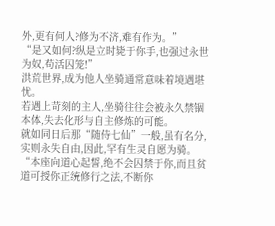外,更有何人?修为不济,难有作为。”
“是又如何?纵是立时毙于你手,也强过永世为奴,苟活囚笼!”
洪荒世界,成为他人坐骑通常意味着境遇堪忧。
若遇上苛刻的主人,坐骑往往会被永久禁锢本体,失去化形与自主修炼的可能。
就如同日后那“随侍七仙”一般,虽有名分,实则永失自由,因此,罕有生灵自愿为骑。
“本座向道心起誓,绝不会囚禁于你,而且贫道可授你正统修行之法,不断你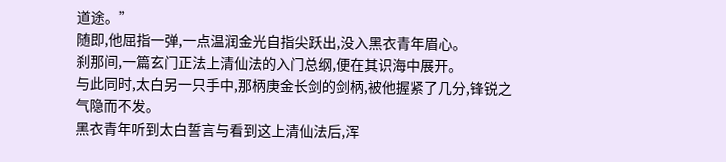道途。”
随即,他屈指一弹,一点温润金光自指尖跃出,没入黑衣青年眉心。
刹那间,一篇玄门正法上清仙法的入门总纲,便在其识海中展开。
与此同时,太白另一只手中,那柄庚金长剑的剑柄,被他握紧了几分,锋锐之气隐而不发。
黑衣青年听到太白誓言与看到这上清仙法后,浑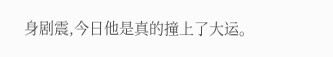身剧震,今日他是真的撞上了大运。